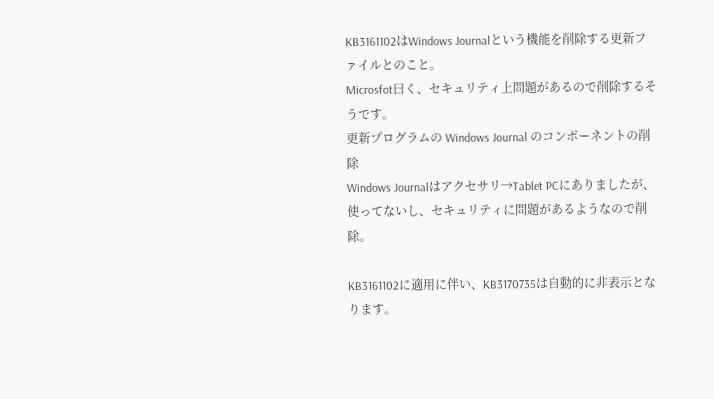KB3161102はWindows Journalという機能を削除する更新ファイルとのこと。
Microsfot曰く、セキュリティ上問題があるので削除するそうです。
更新プログラムの Windows Journal のコンポーネントの削除
Windows Journalはアクセサリ→Tablet PCにありましたが、
使ってないし、セキュリティに問題があるようなので削除。

KB3161102に適用に伴い、KB3170735は自動的に非表示となります。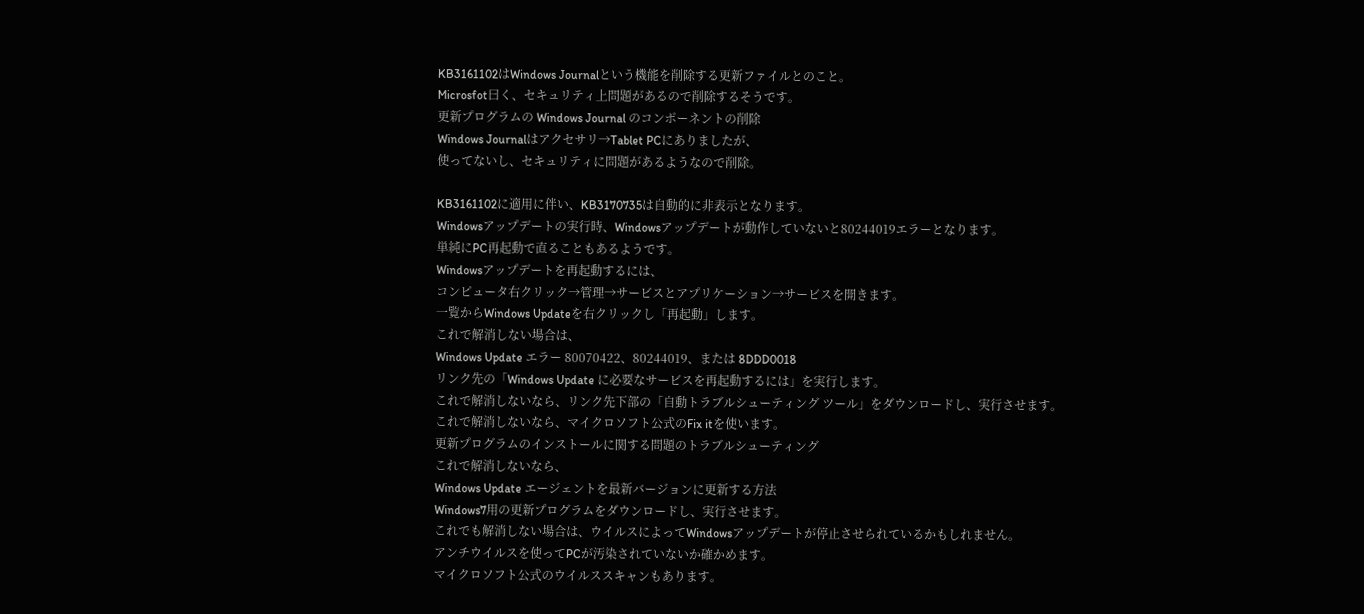KB3161102はWindows Journalという機能を削除する更新ファイルとのこと。
Microsfot曰く、セキュリティ上問題があるので削除するそうです。
更新プログラムの Windows Journal のコンポーネントの削除
Windows Journalはアクセサリ→Tablet PCにありましたが、
使ってないし、セキュリティに問題があるようなので削除。

KB3161102に適用に伴い、KB3170735は自動的に非表示となります。
Windowsアップデートの実行時、Windowsアップデートが動作していないと80244019エラーとなります。
単純にPC再起動で直ることもあるようです。
Windowsアップデートを再起動するには、
コンピュータ右クリック→管理→サービスとアプリケーション→サービスを開きます。
一覧からWindows Updateを右クリックし「再起動」します。
これで解消しない場合は、
Windows Update エラー 80070422、80244019、または 8DDD0018
リンク先の「Windows Update に必要なサービスを再起動するには」を実行します。
これで解消しないなら、リンク先下部の「自動トラブルシューティング ツール」をダウンロードし、実行させます。
これで解消しないなら、マイクロソフト公式のFix itを使います。
更新プログラムのインストールに関する問題のトラブルシューティング
これで解消しないなら、
Windows Update エージェントを最新バージョンに更新する方法
Windows7用の更新プログラムをダウンロードし、実行させます。
これでも解消しない場合は、ウイルスによってWindowsアップデートが停止させられているかもしれません。
アンチウイルスを使ってPCが汚染されていないか確かめます。
マイクロソフト公式のウイルススキャンもあります。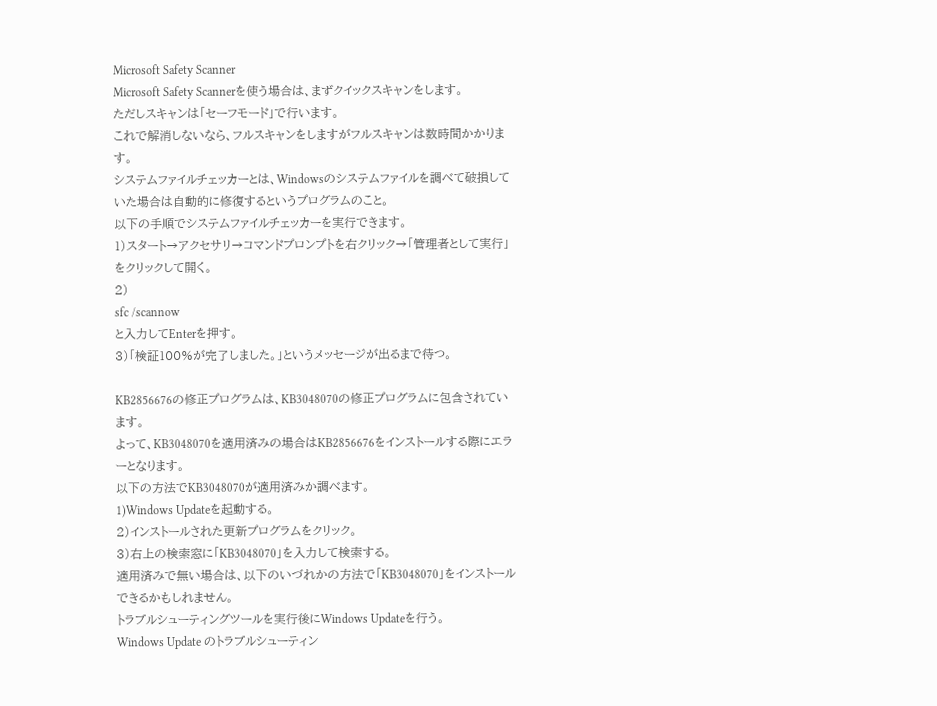Microsoft Safety Scanner
Microsoft Safety Scannerを使う場合は、まずクイックスキャンをします。
ただしスキャンは「セーフモード」で行います。
これで解消しないなら、フルスキャンをしますがフルスキャンは数時間かかります。
システムファイルチェッカーとは、Windowsのシステムファイルを調べて破損していた場合は自動的に修復するというプログラムのこと。
以下の手順でシステムファイルチェッカーを実行できます。
1)スタート→アクセサリ→コマンドプロンプトを右クリック→「管理者として実行」をクリックして開く。
2)
sfc /scannow
と入力してEnterを押す。
3)「検証100%が完了しました。」というメッセージが出るまで待つ。

KB2856676の修正プログラムは、KB3048070の修正プログラムに包含されています。
よって、KB3048070を適用済みの場合はKB2856676をインストールする際にエラーとなります。
以下の方法でKB3048070が適用済みか調べます。
1)Windows Updateを起動する。
2)インストールされた更新プログラムをクリック。
3)右上の検索窓に「KB3048070」を入力して検索する。
適用済みで無い場合は、以下のいづれかの方法で「KB3048070」をインストールできるかもしれません。
トラブルシューティングツールを実行後にWindows Updateを行う。
Windows Update のトラブルシューティン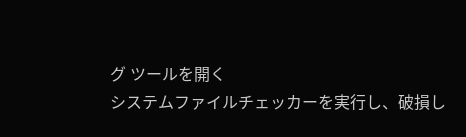グ ツールを開く
システムファイルチェッカーを実行し、破損し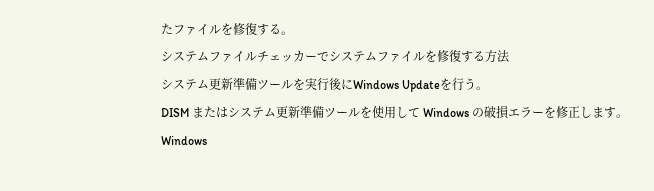たファイルを修復する。
システムファイルチェッカーでシステムファイルを修復する方法
システム更新準備ツールを実行後にWindows Updateを行う。
DISM またはシステム更新準備ツールを使用して Windows の破損エラーを修正します。
Windows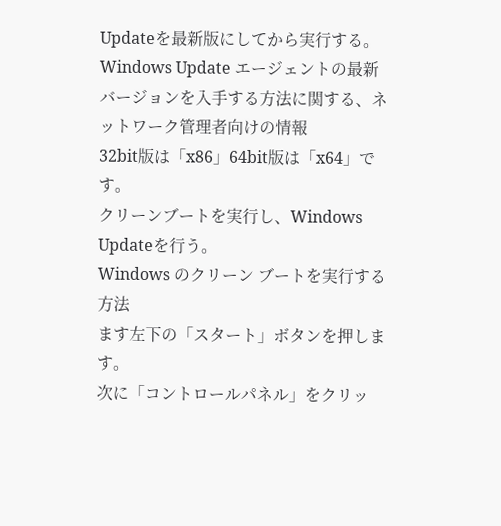Updateを最新版にしてから実行する。
Windows Update エージェントの最新バージョンを入手する方法に関する、ネットワーク管理者向けの情報
32bit版は「x86」64bit版は「x64」です。
クリーンブートを実行し、Windows Updateを行う。
Windows のクリーン ブートを実行する方法
ます左下の「スタート」ボタンを押します。
次に「コントロールパネル」をクリッ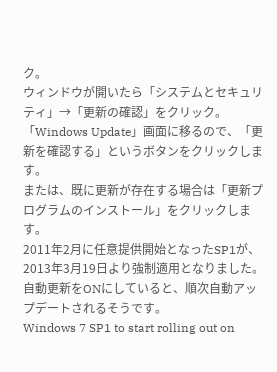ク。
ウィンドウが開いたら「システムとセキュリティ」→「更新の確認」をクリック。
「Windows Update」画面に移るので、「更新を確認する」というボタンをクリックします。
または、既に更新が存在する場合は「更新プログラムのインストール」をクリックします。
2011年2月に任意提供開始となったSP1が、2013年3月19日より強制適用となりました。
自動更新をONにしていると、順次自動アップデートされるそうです。
Windows 7 SP1 to start rolling out on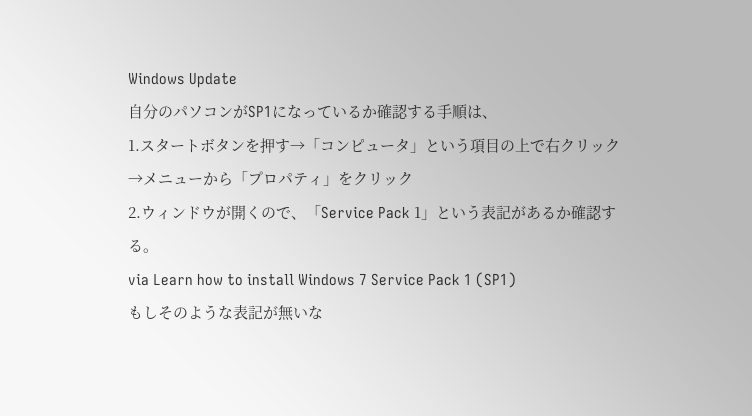Windows Update
自分のパソコンがSP1になっているか確認する手順は、
1.スタートボタンを押す→「コンピュータ」という項目の上で右クリック→メニューから「プロパティ」をクリック
2.ウィンドウが開くので、「Service Pack 1」という表記があるか確認する。
via Learn how to install Windows 7 Service Pack 1 (SP1)
もしそのような表記が無いな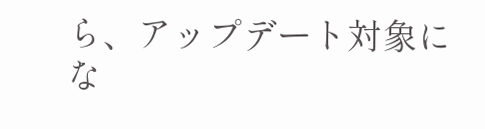ら、アップデート対象にな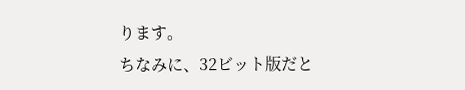ります。
ちなみに、32ビット版だと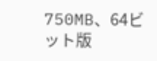750MB、64ビット版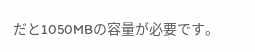だと1050MBの容量が必要です。